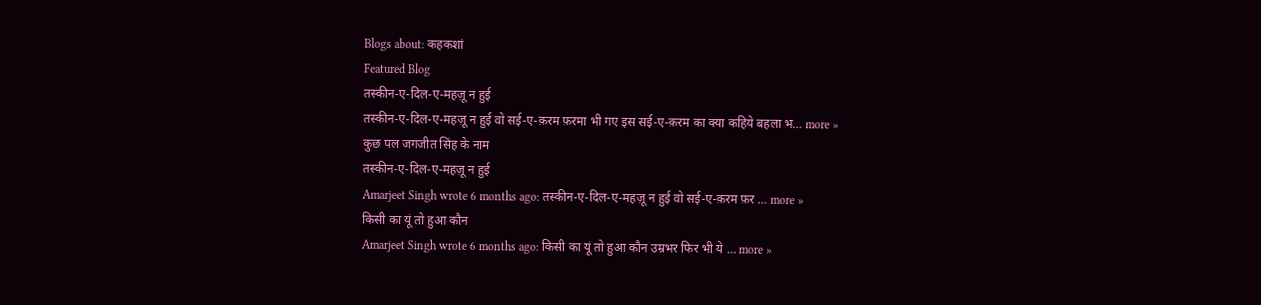Blogs about: कहकशां
Featured Blog
तस्कीन-ए-दिल-ए-महज़ू न हुई
तस्कीन-ए-दिल-ए-महज़ू न हुई वो सई-ए-क़रम फ़रमा भी गए इस सई-ए-क़रम का क्या कहिये बहला भ… more »
कुछ पल जगजीत सिंह के नाम
तस्कीन-ए-दिल-ए-महज़ू न हुई
Amarjeet Singh wrote 6 months ago: तस्कीन-ए-दिल-ए-महज़ू न हुई वो सई-ए-क़रम फ़र … more »
किसी का यूं तो हुआ कौन
Amarjeet Singh wrote 6 months ago: किसी का यूं तो हुआ कौन उम्रभर फिर भी ये … more »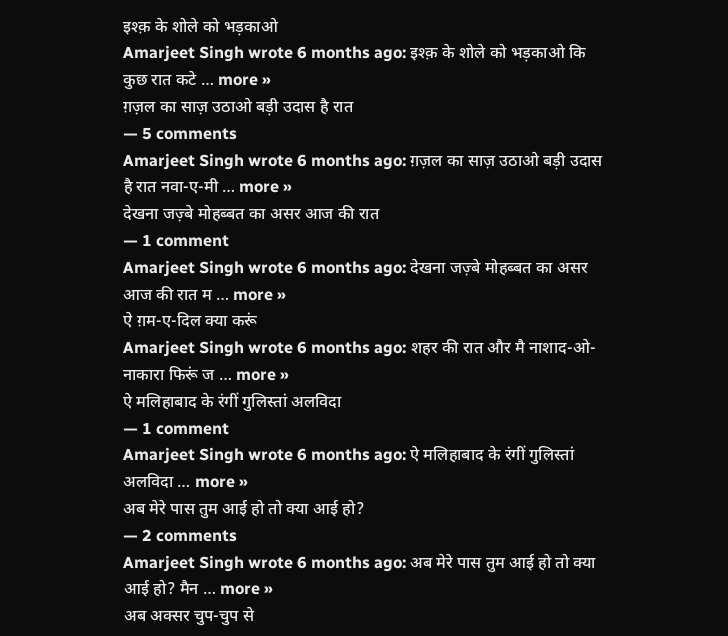इश्क़ के शोले को भड़काओ
Amarjeet Singh wrote 6 months ago: इश्क़ के शोले को भड़काओ कि कुछ रात कटे … more »
ग़ज़ल का साज़ उठाओ बड़ी उदास है रात
— 5 comments
Amarjeet Singh wrote 6 months ago: ग़ज़ल का साज़ उठाओ बड़ी उदास है रात नवा-ए-मी … more »
देखना जज़्बे मोहब्बत का असर आज की रात
— 1 comment
Amarjeet Singh wrote 6 months ago: देखना जज़्बे मोहब्बत का असर आज की रात म … more »
ऐ ग़म-ए-दिल क्या करूं
Amarjeet Singh wrote 6 months ago: शहर की रात और मै नाशाद-ओ-नाकारा फिरूं ज … more »
ऐ मलिहाबाद के रंगीं गुलिस्तां अलविदा
— 1 comment
Amarjeet Singh wrote 6 months ago: ऐ मलिहाबाद के रंगीं गुलिस्तां अलविदा … more »
अब मेरे पास तुम आई हो तो क्या आई हो?
— 2 comments
Amarjeet Singh wrote 6 months ago: अब मेरे पास तुम आई हो तो क्या आई हो? मैन … more »
अब अक्सर चुप-चुप से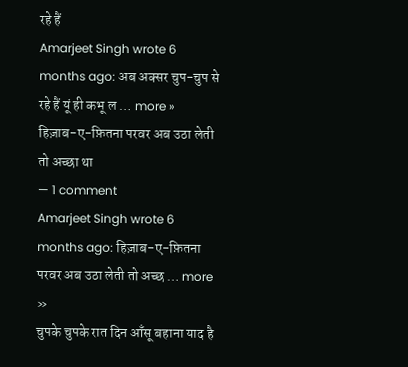रहे हैं
Amarjeet Singh wrote 6 months ago: अब अक्सर चुप-चुप से रहे हैं यूं ही कभू ल … more »
हिज़ाब-ए-फ़ितना परवर अब उठा लेती तो अच्छा था
— 1 comment
Amarjeet Singh wrote 6 months ago: हिज़ाब-ए-फ़ितना परवर अब उठा लेती तो अच्छ … more »
चुपके चुपके रात दिन आँसू बहाना याद है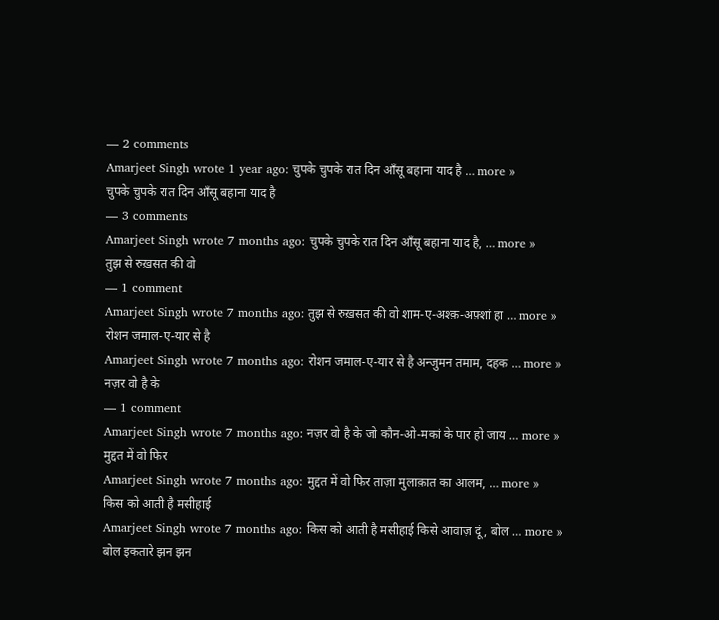— 2 comments
Amarjeet Singh wrote 1 year ago: चुपके चुपके रात दिन आँसू बहाना याद है … more »
चुपके चुपके रात दिन आँसू बहाना याद है
— 3 comments
Amarjeet Singh wrote 7 months ago: चुपके चुपके रात दिन आँसू बहाना याद है, … more »
तुझ से रुख़सत की वो
— 1 comment
Amarjeet Singh wrote 7 months ago: तुझ से रुख़सत की वो शाम-ए-अश्क़-अफ़्शां हा … more »
रोशन जमाल-ए-यार से है
Amarjeet Singh wrote 7 months ago: रोशन जमाल-ए-यार से है अन्जुमन तमाम, दहक … more »
नज़र वो है के
— 1 comment
Amarjeet Singh wrote 7 months ago: नज़र वो है के जो कौन-ओ-मकां के पार हो जाय … more »
मुद्दत में वो फिर
Amarjeet Singh wrote 7 months ago: मुद्दत में वो फिर ताज़ा मुलाक़ात का आलम, … more »
किस को आती है मसीहाई
Amarjeet Singh wrote 7 months ago: किस को आती है मसीहाई किसे आवाज़ दूं, बोल … more »
बोल इकतारे झन झन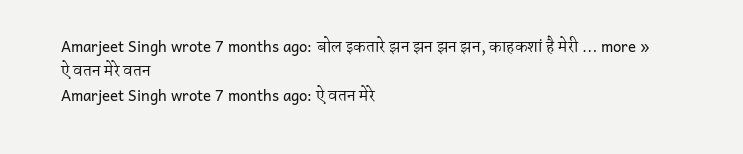Amarjeet Singh wrote 7 months ago: बोल इकतारे झन झन झन झन, काहकशां है मेरी … more »
ऐ वतन मेरे वतन
Amarjeet Singh wrote 7 months ago: ऐ वतन मेरे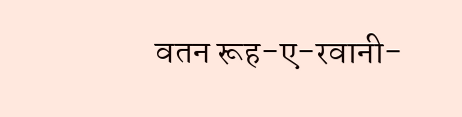वतन रूह-ए-रवानी-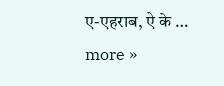ए-एहराब, ऐ के … more »